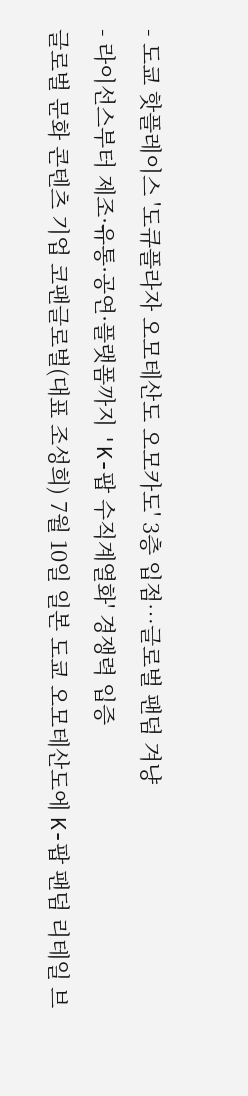- 도쿄 핫플레이스 '도큐플라자 오모테산도 오모카도' 3층 입점…글로벌 팬덤 겨냥
- 라이선스부터 제조·유통·공연·플랫폼까지 'K-팝 수직계열화' 경쟁력 입증
글로벌 문화 콘텐츠 기업 코팬글로벌(대표 조성희) 7월 10일 일본 도쿄 오모테산도에 K-팝 팬덤 리테일 브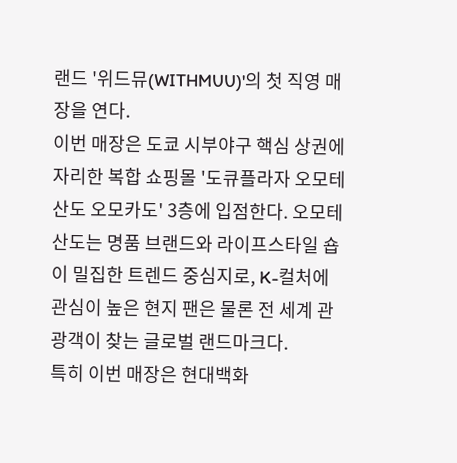랜드 '위드뮤(WITHMUU)'의 첫 직영 매장을 연다.
이번 매장은 도쿄 시부야구 핵심 상권에 자리한 복합 쇼핑몰 '도큐플라자 오모테산도 오모카도' 3층에 입점한다. 오모테산도는 명품 브랜드와 라이프스타일 숍이 밀집한 트렌드 중심지로, K-컬처에 관심이 높은 현지 팬은 물론 전 세계 관광객이 찾는 글로벌 랜드마크다.
특히 이번 매장은 현대백화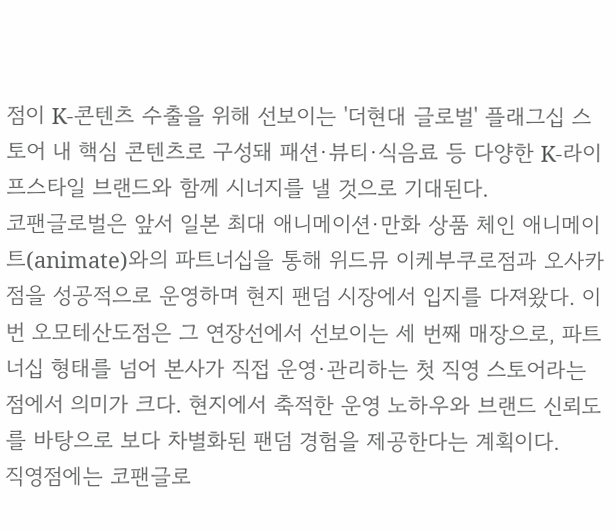점이 K-콘텐츠 수출을 위해 선보이는 '더현대 글로벌' 플래그십 스토어 내 핵심 콘텐츠로 구성돼 패션·뷰티·식음료 등 다양한 K-라이프스타일 브랜드와 함께 시너지를 낼 것으로 기대된다.
코팬글로벌은 앞서 일본 최대 애니메이션·만화 상품 체인 애니메이트(animate)와의 파트너십을 통해 위드뮤 이케부쿠로점과 오사카점을 성공적으로 운영하며 현지 팬덤 시장에서 입지를 다져왔다. 이번 오모테산도점은 그 연장선에서 선보이는 세 번째 매장으로, 파트너십 형태를 넘어 본사가 직접 운영·관리하는 첫 직영 스토어라는 점에서 의미가 크다. 현지에서 축적한 운영 노하우와 브랜드 신뢰도를 바탕으로 보다 차별화된 팬덤 경험을 제공한다는 계획이다.
직영점에는 코팬글로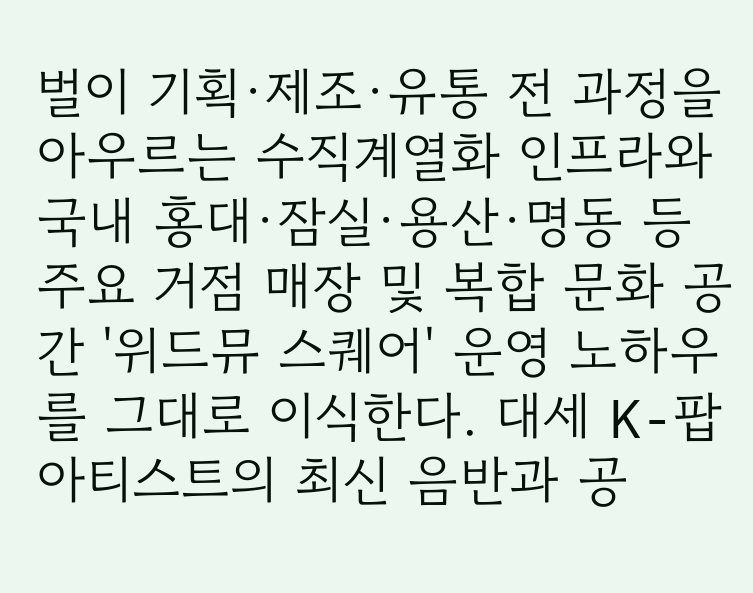벌이 기획·제조·유통 전 과정을 아우르는 수직계열화 인프라와 국내 홍대·잠실·용산·명동 등 주요 거점 매장 및 복합 문화 공간 '위드뮤 스퀘어' 운영 노하우를 그대로 이식한다. 대세 K-팝 아티스트의 최신 음반과 공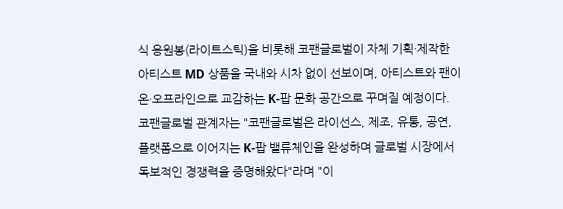식 응원봉(라이트스틱)을 비롯해 코팬글로벌이 자체 기획·제작한 아티스트 MD 상품을 국내와 시차 없이 선보이며, 아티스트와 팬이 온·오프라인으로 교감하는 K-팝 문화 공간으로 꾸며질 예정이다.
코팬글로벌 관계자는 "코팬글로벌은 라이선스, 제조, 유통, 공연, 플랫폼으로 이어지는 K-팝 밸류체인을 완성하며 글로벌 시장에서 독보적인 경쟁력을 증명해왔다"라며 "이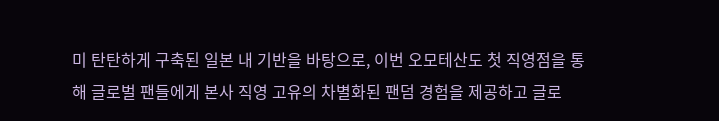미 탄탄하게 구축된 일본 내 기반을 바탕으로, 이번 오모테산도 첫 직영점을 통해 글로벌 팬들에게 본사 직영 고유의 차별화된 팬덤 경험을 제공하고 글로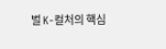벌 K-컬처의 핵심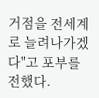거점을 전세계로 늘려나가겠다"고 포부를 전했다.